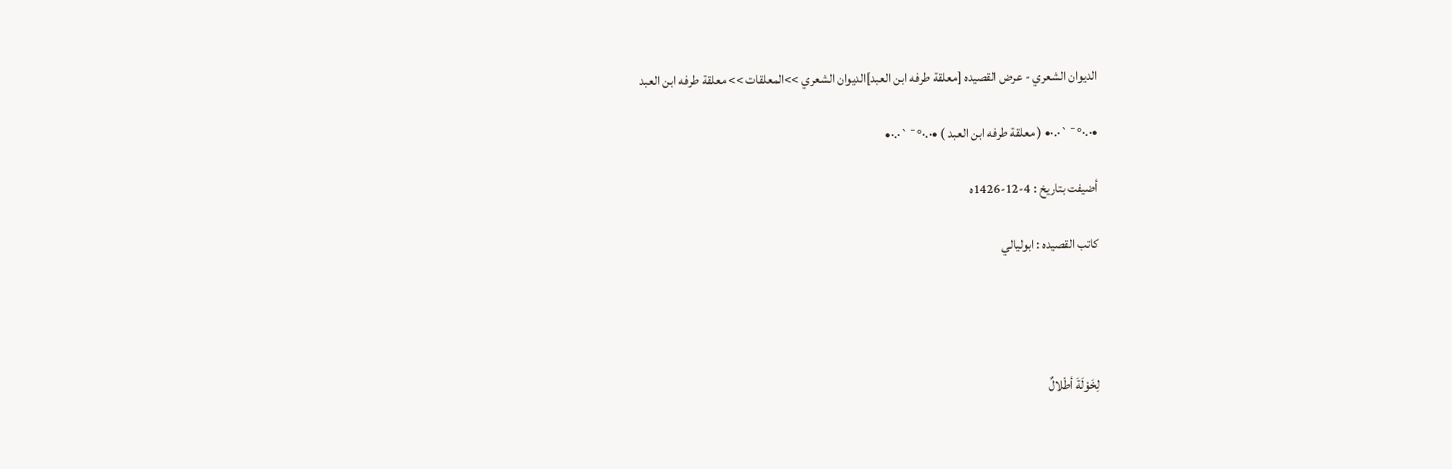الديوان الشعري - عرض القصيده [معلقة طرفه ابن العبد]الديوان الشعري >>المعلقات >> معلقة طرفه ابن العبد

•·.·°¯`·.·• ( معلقة طرفه ابن العبد ) •·.·°¯`·.·•

أضيفت بتاريخ : 4-12-1426ه

كاتب القصيده : ابوليالي




لِخَوْلَةَ أطْلالٌ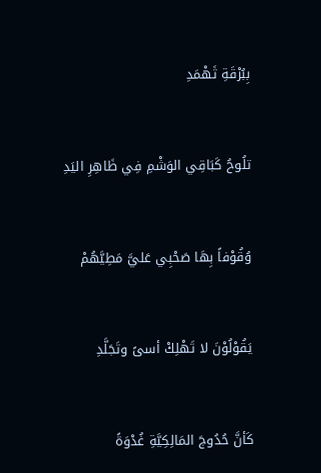بِبُرْقَةِ ثَهْمَدِ


تلُوحُ كَبَاقِي الوَشْمِ فِي ظَاهِرِ اليَدِ


وُقُوْفاً بِهَا صَحْبِي عَليَّ مَطِيَّهُمْ


يَقُوْلُوْنَ لا تَهْلِكْ أسىً وتَجَلَّدِ


كَأنَّ حُدُوجَ المَالِكِيَّةِ غُدْوَةً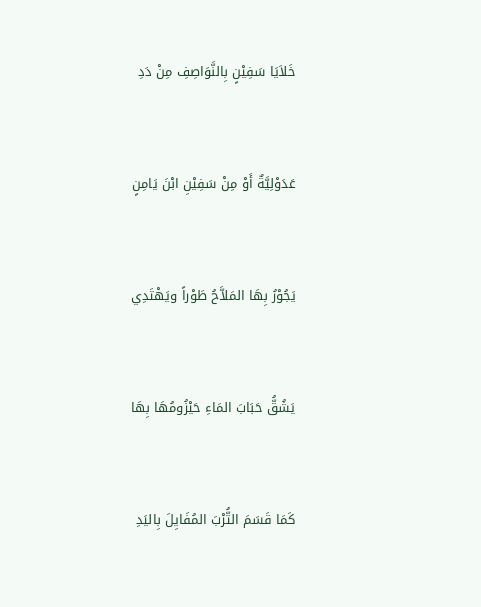خَلاَيَا سَفِيْنٍ بِالنَّوَاصِفِ مِنْ دَدِ


عَدَوْلِيَّةٌ أَوْ مِنْ سَفِيْنِ ابْنَ يَامِنٍ


يَجُوْرُ بِهَا المَلاَّحُ طَوْراً ويَهْتَدِي


يَشُقُّ حَبَابَ المَاءِ حَيْزُومُهَا بِهَا


كَمَا قَسَمَ التُّرْبَ المُفَايِلَ بِاليَدِ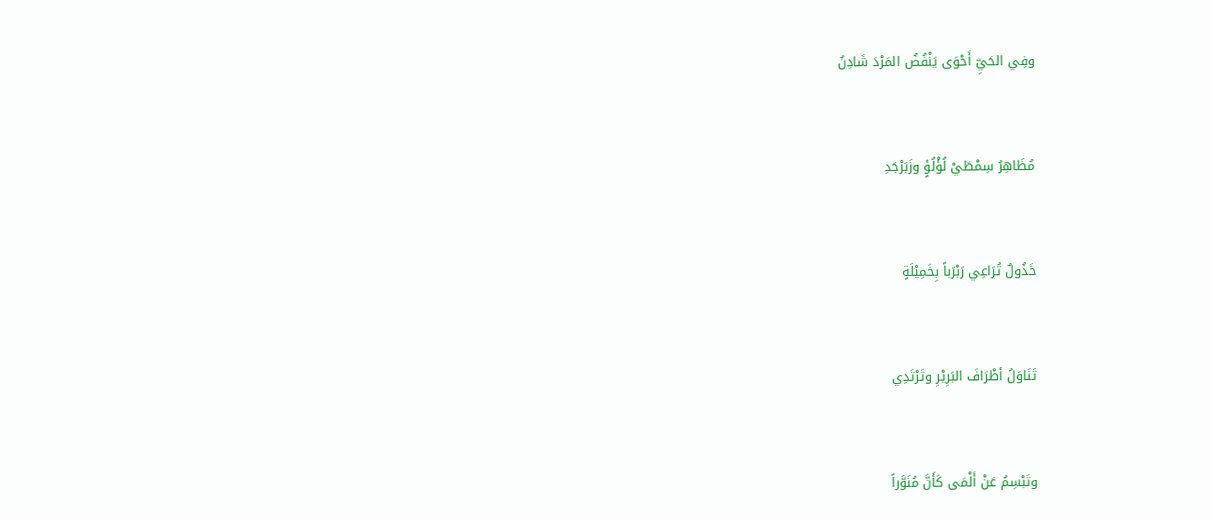وفِي الحَيِّ أَحْوَى يَنْفُضُ المَرْدَ شَادِنٌ


مُظَاهِرُ سِمْطَيْ لُؤْلُؤٍ وزَبَرْجَدِ


خَذُولٌ تُرَاعِي رَبْرَباً بِخَمِيْلَةٍ


تَنَاوَلُ أطْرَافَ البَرِيْرِ وتَرْتَدِي


وتَبْسِمُ عَنْ أَلْمَى كَأَنَّ مُنَوَّراً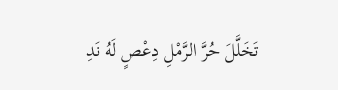تَخَلَّلَ حُرَّ الرَّمْلِ دِعْصٍ لَهُ نَدِ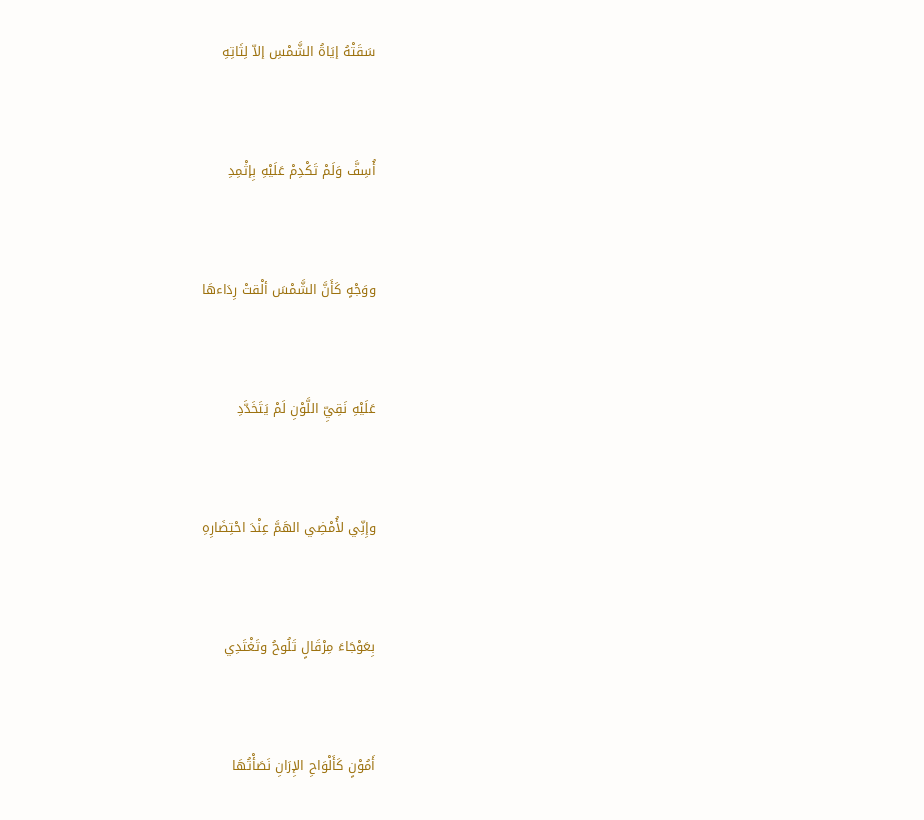سَقَتْهُ إيَاةُ الشَّمْسِ إلاّ لِثَاتِهِ


أُسِفَّ وَلَمْ تَكْدِمْ عَلَيْهِ بِإثْمِدِ


ووَجْهٍ كَأَنَّ الشَّمْسَ ألْقتْ رِدَاءهَا


عَلَيْهِ نَقِيِّ اللَّوْنِ لَمْ يَتَخَدَّدِ


وإِنِّي لأُمْضِي الهَمَّ عِنْدَ احْتِضَارِهِ


بِعَوْجَاءَ مِرْقَالٍ تَلُوحُ وتَغْتَدِي


أَمُوْنٍ كَأَلْوَاحِ الإِرَانِ نَصَأْتُهَا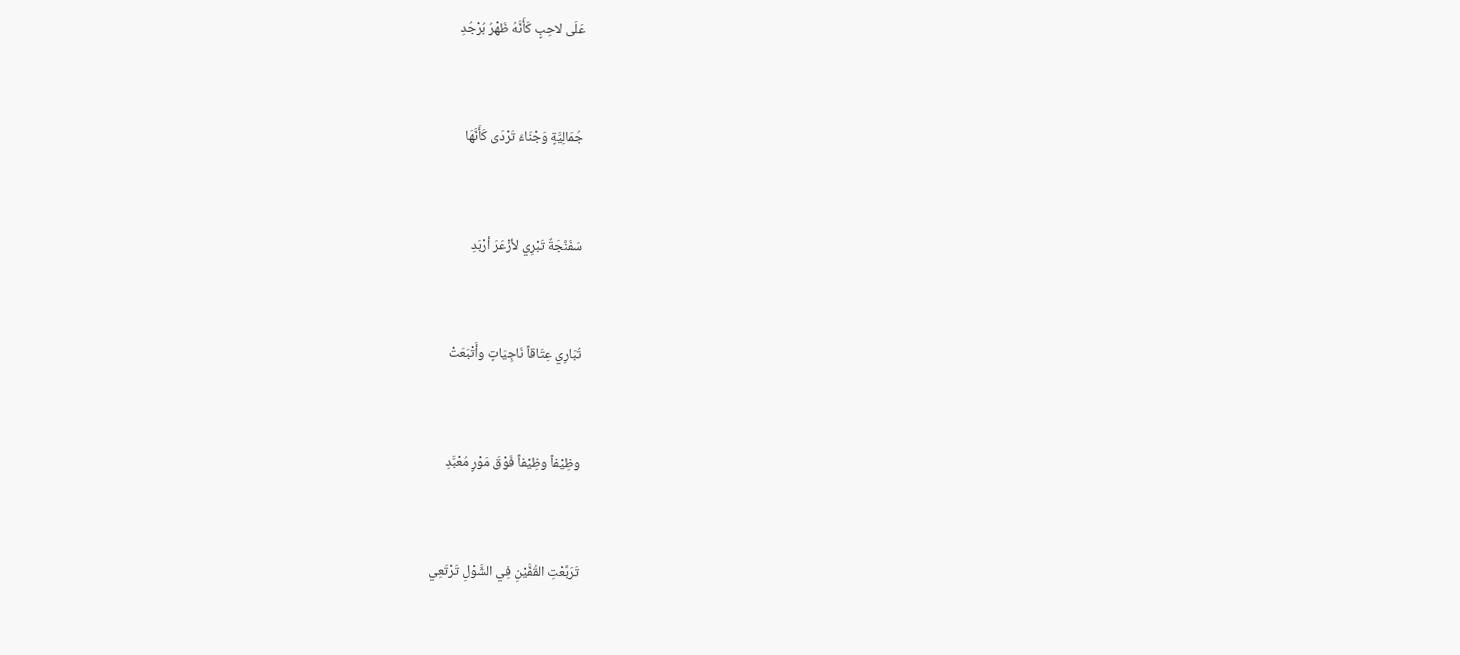عَلَى لاحِبٍ كَأَنَّهُ ظَهْرُ بُرْجُدِ


جُمَالِيَّةٍ وَجْنَاءَ تَرْدَى كَأَنَّهَا


سَفَنَّجَةٌ تَبْرِي لأزْعَرَ أرْبَدِ


تُبَارِي عِتَاقاً نَاجِيَاتٍ وأَتْبَعَتْ


وظِيْفاً وظِيْفاً فَوْقَ مَوْرٍ مُعْبَّدِ


تَرَبَّعْتِ القُفَّيْنِ فِي الشَّوْلِ تَرْتَعِي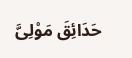حَدَائِقَ مَوْلِىَّ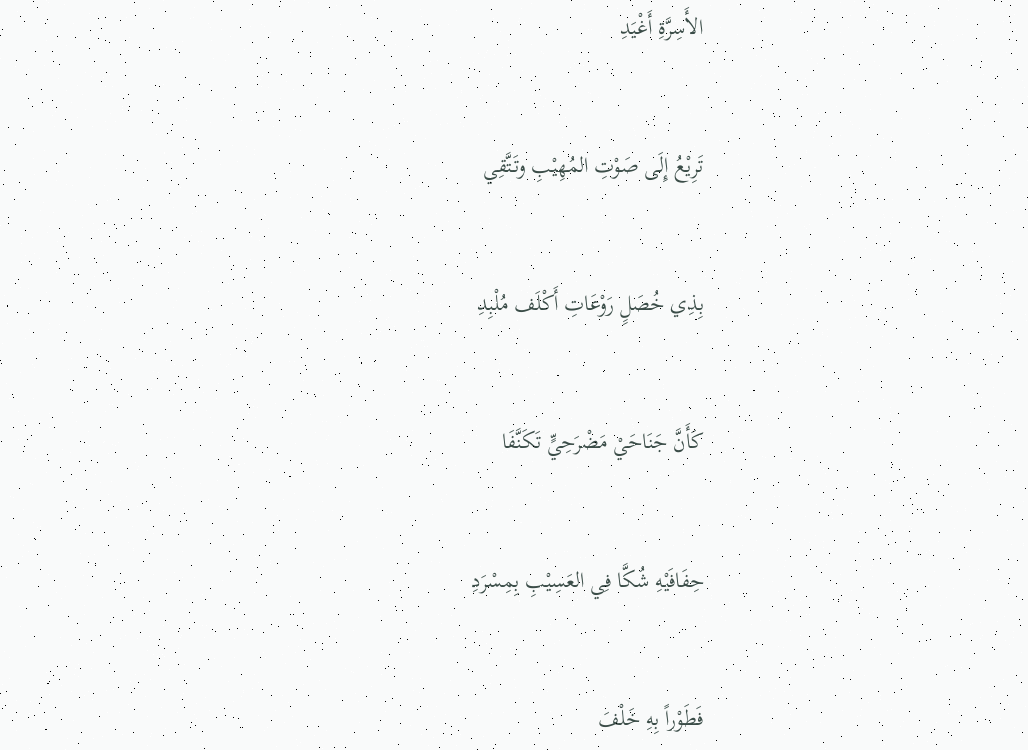الأَسِرَّةِ أَغْيَدِ


تَرِيْعُ إِلَى صَوْتِ المُهِيْبِ وتَتَّقِي


بِذِي خُصَلٍ رَوْعَاتِ أَكْلَف مُلْبِدِ


كَأَنَّ جَنَاحَيْ مَضْرَحِيٍّ تَكَنَّفَا


حِفَافَيْهِ شُكَّا فِي العَسِيْبِ بِمِسْرَدِ


فَطَوْراً بِهِ خَلْفَ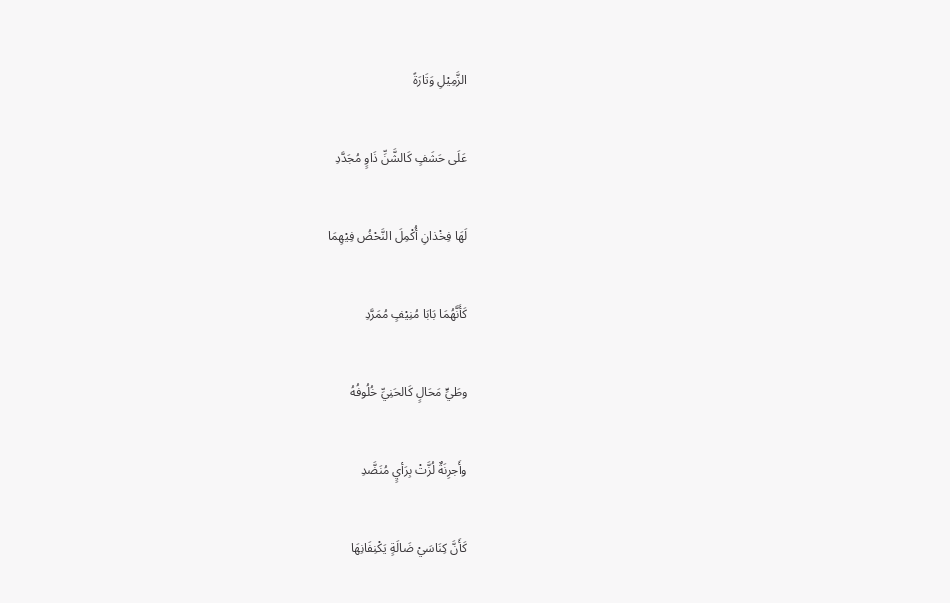الزَّمِيْلِ وَتَارَةً


عَلَى حَشَفٍ كَالشَّنِّ ذَاوٍ مُجَدَّدِ


لَهَا فِخْذانِ أُكْمِلَ النَّحْضُ فِيْهِمَا


كَأَنَّهُمَا بَابَا مُنِيْفٍ مُمَرَّدِ


وطَيٍّ مَحَالٍ كَالحَنِيِّ خُلُوفُهُ


وأَجرِنَةٌ لُزَّتْ بِرَأيٍ مُنَضَّدِ


كَأَنَّ كِنَاسَيْ ضَالَةٍ يَكْنِفَانِهَا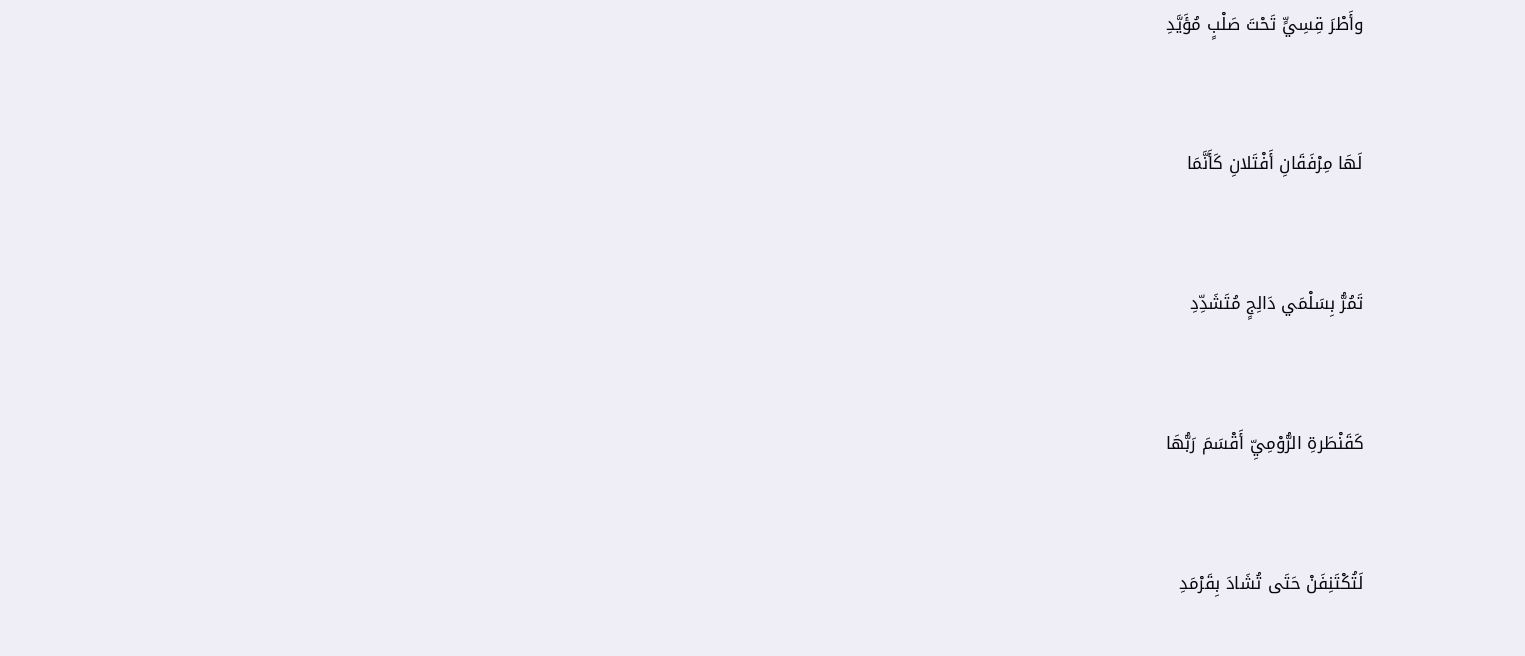وأَطْرَ قِسِيٍّ تَحْتَ صَلْبٍ مُؤَيَّدِ


لَهَا مِرْفَقَانِ أَفْتَلانِ كَأَنَّمَا


تَمُرُّ بِسَلْمَي دَالِجٍ مُتَشَدِّدِ


كَقَنْطَرةِ الرُّوْمِيِّ أَقْسَمَ رَبُّهَا


لَتُكْتَنِفَنْ حَتَى تُشَادَ بِقَرْمَدِ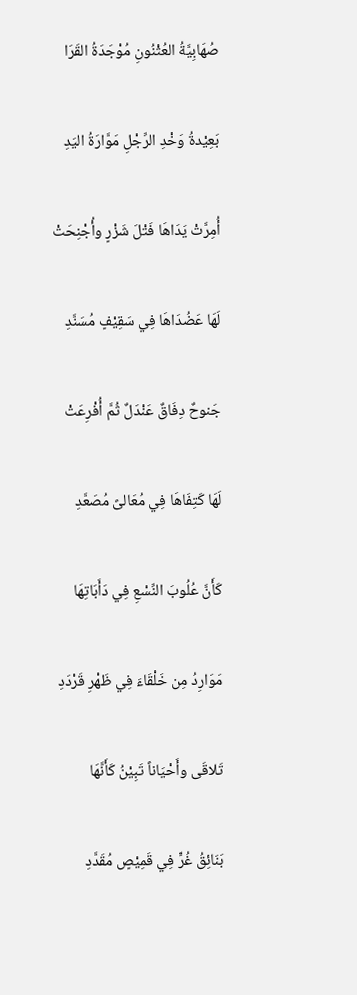صُهَابِيَّةُ العُثْنُونِ مُوْجَدَةُ القَرَا


بَعِيْدةُ وَخْدِ الرِّجْلِ مَوَّارَةُ اليَدِ


أُمِرَّتْ يَدَاهَا فَتْلَ شَزْرٍ وأُجْنِحَتْ


لَهَا عَضُدَاهَا فِي سَقِيْفٍ مُسَنَّدِ


جَنوحٌ دِفَاقٌ عَنْدَلٌ ثُمَّ أُفْرِعَتْ


لَهَا كَتِفَاهَا فِي مُعَالىً مُصَعَّدِ


كَأَنَّ عُلُوبَ النِّسْعِ فِي دَأَبَاتِهَا


مَوَارِدُ مِن خَلْقَاءَ فِي ظَهْرِ قَرْدَدِ


تَلاقَى وأَحْيَاناً تَبِيْنُ كَأَنَّهَا


بَنَائِقُ غُرٍّ فِي قَمِيْصٍ مُقَدَّدِ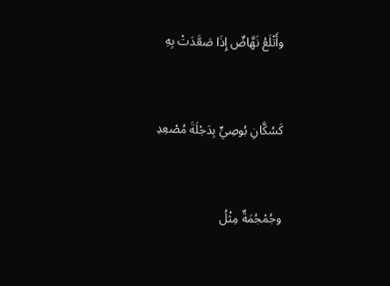وأَتْلَعُ نَهَّاضٌ إِذَا صَعَّدَتْ بِهِ


كَسُكَّانِ بُوصِيٍّ بِدَجْلَةَ مُصْعِدِ


وجُمْجُمَةٌ مِثْلُ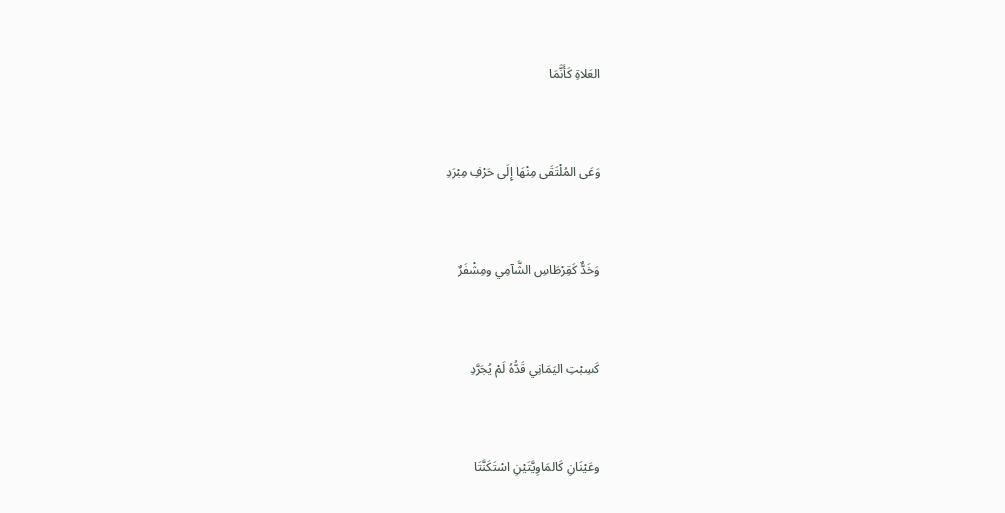العَلاةِ كَأَنَّمَا


وَعَى المُلْتَقَى مِنْهَا إِلَى حَرْفِ مِبْرَدِ


وَخَدٌّ كَقِرْطَاسِ الشَّآمِي ومِشْفَرٌ


كَسِبْتِ اليَمَانِي قَدُّهُ لَمْ يُجَرَّدِ


وعَيْنَانِ كَالمَاوِيَّتَيْنِ اسْتَكَنَّتَا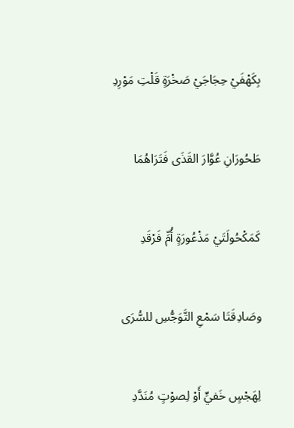بِكَهْفَيْ حِجَاجَيْ صَخْرَةٍ قَلْتِ مَوْرِدِ


طَحُورَانِ عُوَّارَ القَذَى فَتَرَاهُمَا


كَمَكْحُولَتَيْ مَذْعُورَةٍ أُمِّ فَرْقَدِ


وصَادِقَتَا سَمْعِ التَّوَجُّسِ للسُّرَى


لِهَجْسٍ خَفيٍّ أَوْ لِصوْتٍ مُنَدَّدِ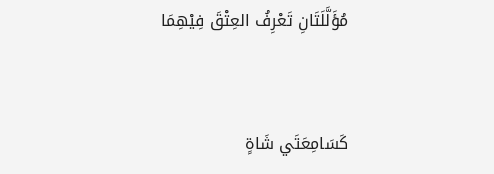مُؤَلَّلَتَانِ تَعْرِفُ العِتْقَ فِيْهِمَا


كَسَامِعَتَي شَاةٍ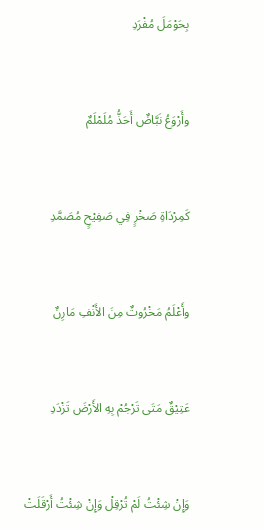بِحَوْمَلَ مُفْرَدِ


وأَرْوَعُ نَبَّاضٌ أَحَذُّ مُلَمْلَمٌ


كَمِرْدَاةِ صَخْرٍ فِي صَفِيْحٍ مُصَمَّدِ


وأَعْلَمُ مَخْرُوتٌ مِنَ الأَنْفِ مَارِنٌ


عَتِيْقٌ مَتَى تَرْجُمْ بِهِ الأَرْضَ تَزْدَدِ


وَإِنْ شِئْتُ لَمْ تُرْقِلْ وَإِنْ شِئْتُ أَرْقَلَتْ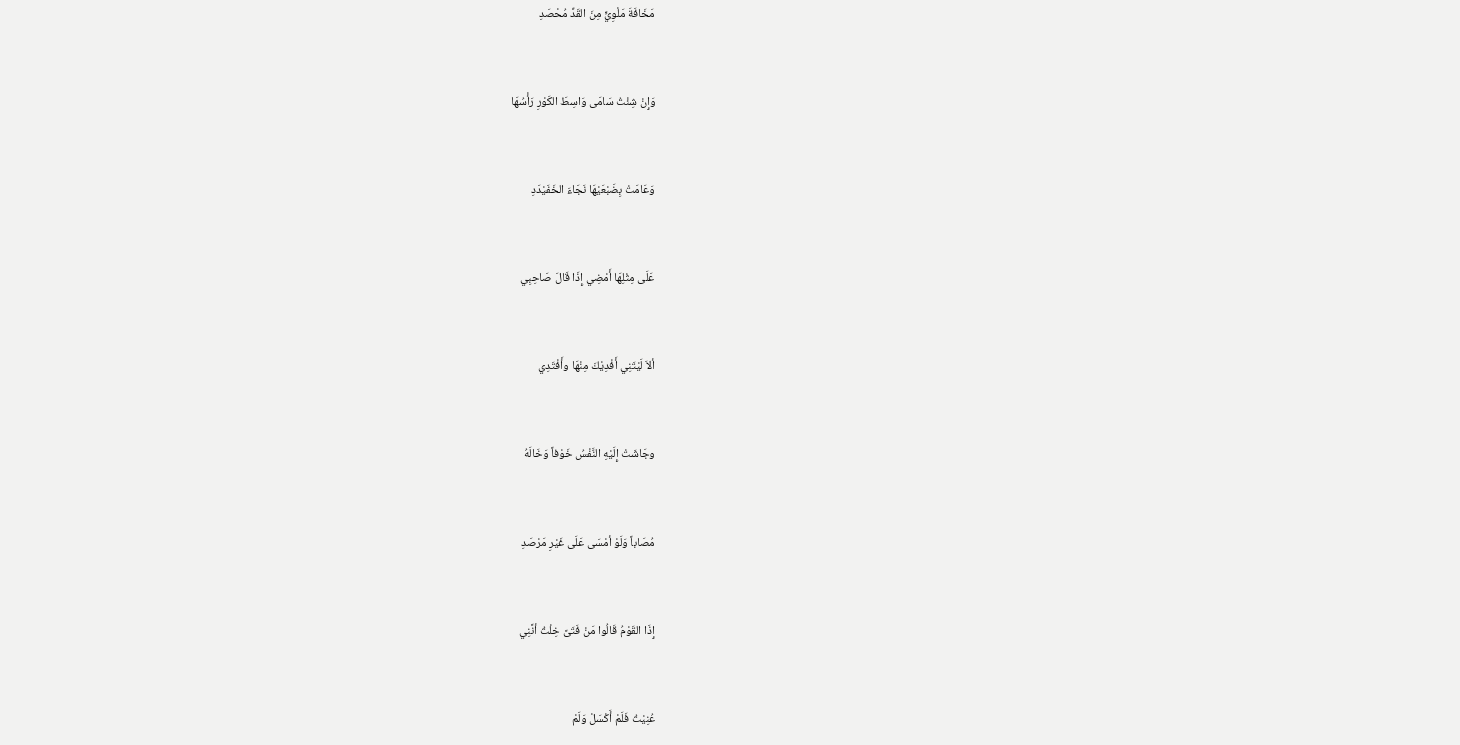مَخَافَةَ مَلْوِيٍّ مِنَ القَدِّ مُحْصَدِ


وَإِنْ شِئْتُ سَامَى وَاسِطَ الكَوْرِ رَأْسُهَا


وَعَامَتْ بِضَبْعَيْهَا نَجَاءَ الخَفَيْدَدِ


عَلَى مِثْلِهَا أَمْضِي إِذَا قَالَ صَاحِبِي


ألاَ لَيْتَنِي أَفْدِيْكَ مِنْهَا وأَفْتَدِي


وجَاشَتْ إِلَيْهِ النَّفْسُ خَوْفاً وَخَالَهُ


مُصَاباً وَلَوْ أمْسَى عَلَى غَيْرِ مَرْصَدِ


إِذَا القَوْمُ قَالُوا مَنْ فَتَىً خِلْتُ أنَّنِي


عُنِيْتُ فَلَمْ أَكْسَلْ وَلَمْ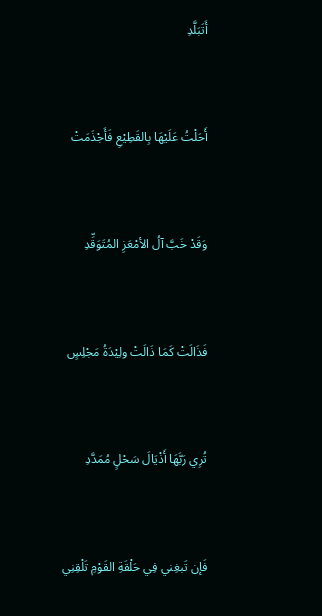أَتَبَلَّدِ


أَحَلْتُ عَلَيْهَا بِالقَطِيْعِ فَأَجْذَمَتْ


وَقَدْ خَبَّ آلُ الأمْعَزِ المُتَوَقِّدِ


فَذَالَتْ كَمَا ذَالَتْ ولِيْدَةُ مَجْلِسٍ


تُرِي رَبَّهَا أَذْيَالَ سَحْلٍ مُمَدَّدِ


فَإن تَبغِني فِي حَلْقَةِ القَوْمِ تَلْقِنِي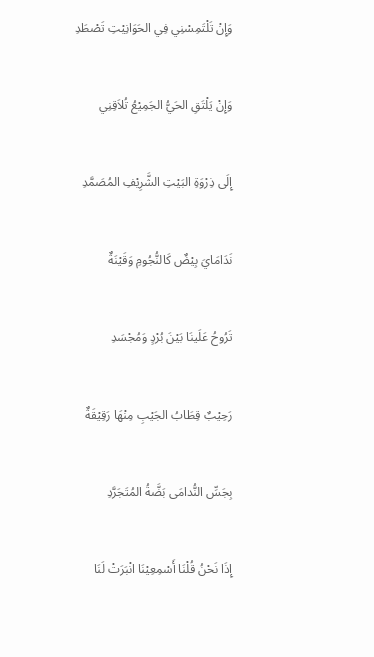وَإِنْ تَلْتَمِسْنِي فِي الحَوَانِيْتِ تَصْطَدِ


وَإِنْ يَلْتَقِ الحَيُّ الجَمِيْعُ تُلاَقِنِي


إِلَى ذِرْوَةِ البَيْتِ الشَّرِيْفِ المُصَمَّدِ


نَدَامَايَ بِيْضٌ كَالنُّجُومِ وَقَيْنَةٌ


تَرُوحُ عَلَينَا بَيْنَ بُرْدٍ وَمُجْسَدِ


رَحِيْبٌ قِطَابُ الجَيْبِ مِنْهَا رَقِيْقَةٌ


بِجَسِّ النُّدامَى بَضَّةُ المُتَجَرَّدِ


إِذَا نَحْنُ قُلْنَا أَسْمِعِيْنَا انْبَرَتْ لَنَا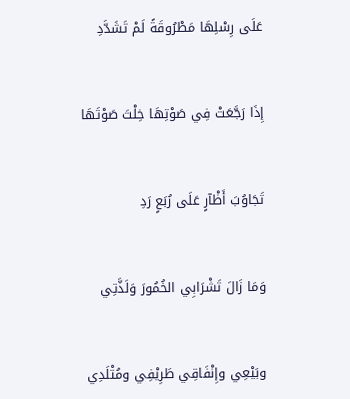عَلَى رِسْلِهَا مَطْرُوقَةً لَمْ تَشَدَّدِ


إِذَا رَجَّعَتْ فِي صَوْتِهَا خِلْتَ صَوْتَهَا


تَجَاوُبَ أَظْآرٍ عَلَى رُبَعٍ رَدِ


وَمَا زَالَ تَشْرَابِي الخُمُورَ وَلَذَّتِي


وبَيْعِي وإِنْفَاقِي طَرِيْفِي ومُتْلَدِي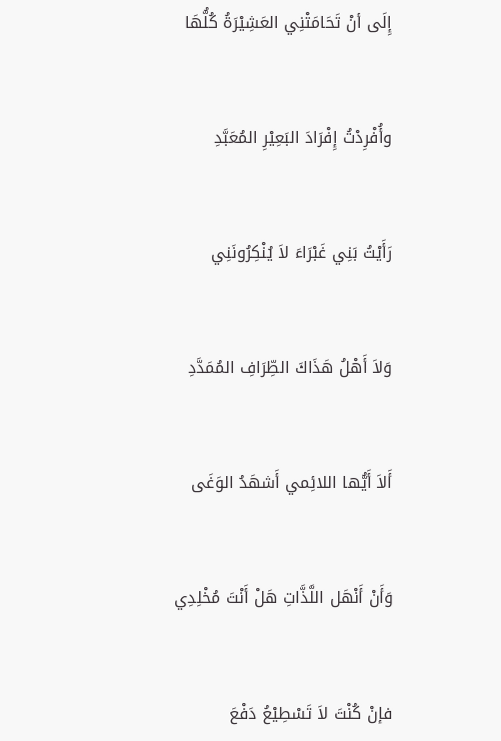إِلَى أنْ تَحَامَتْنِي العَشِيْرَةُ كُلُّهَا


وأُفْرِدْتُ إِفْرَادَ البَعِيْرِ المُعَبَّدِ


رَأَيْتُ بَنِي غَبْرَاءَ لاَ يُنْكِرُونَنِي


وَلاَ أَهْلُ هَذَاكَ الطِّرَافِ المُمَدَّدِ


أَلاَ أَيُّها اللائِمي أَشهَدُ الوَغَى


وَأَنْ أَنْهَل اللَّذَّاتِ هَلْ أَنْتَ مُخْلِدِي


فإنْ كُنْتَ لاَ تَسْطِيْعُ دَفْعَ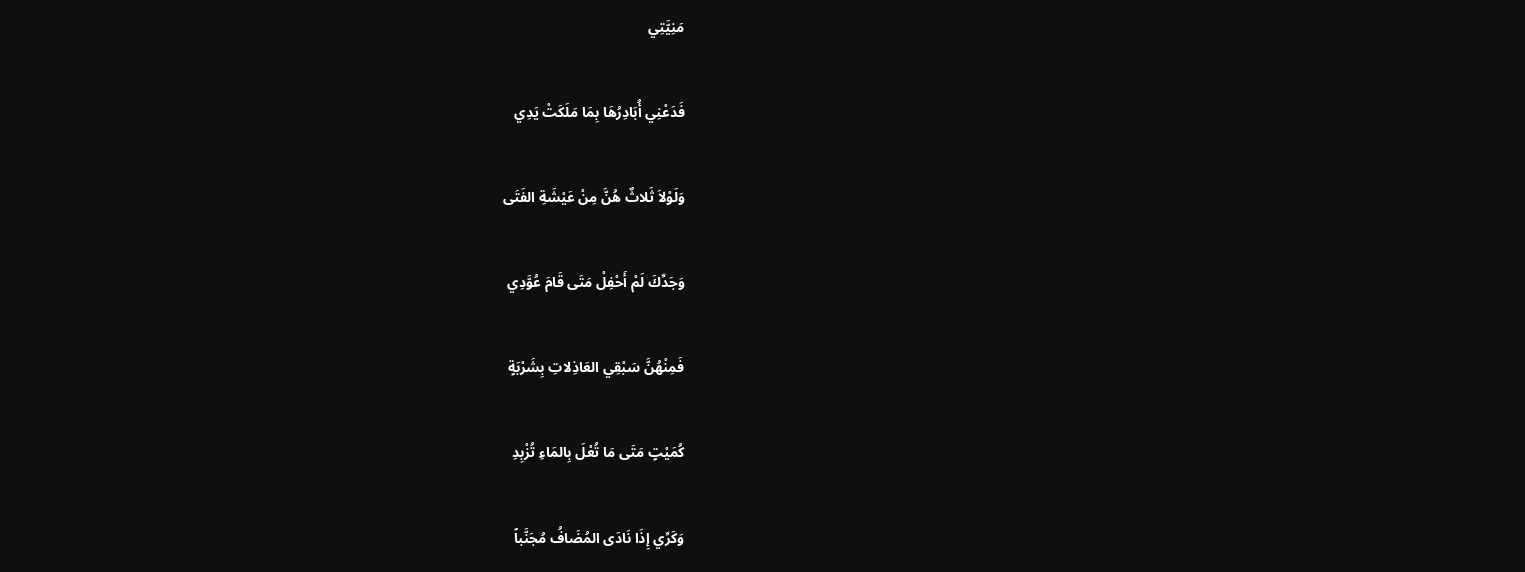مَنِيَّتِي


فَدَعْنِي أُبَادِرُهَا بِمَا مَلَكَتْ يَدِي


وَلَوْلاَ ثَلاثٌ هُنَّ مِنْ عَيْشَةِ الفَتَى


وَجَدِّكَ لَمْ أَحْفِلْ مَتَى قَامَ عُوَّدِي


فَمِنْهُنَّ سَبْقِي العَاذِلاتِ بِشَرْبَةٍ


كُمَيْتٍ مَتَى مَا تُعْلَ بِالمَاءِ تُزْبِدِ


وَكَرِّي إِذَا نَادَى المُضَافُ مُجَنَّباً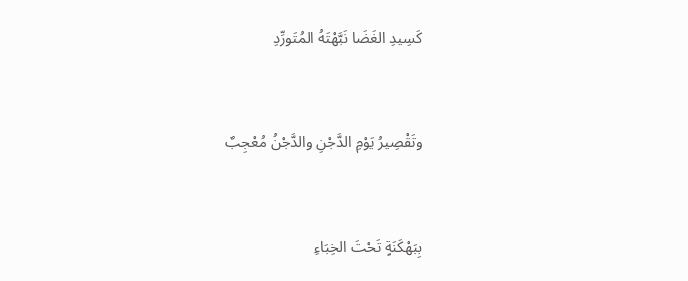كَسِيدِ الغَضَا نَبَّهْتَهُ المُتَورِّدِ


وتَقْصِيرُ يَوْمِ الدَّجْنِ والدَّجْنُ مُعْجِبٌ


بِبَهْكَنَةٍ تَحْتَ الخِبَاءِ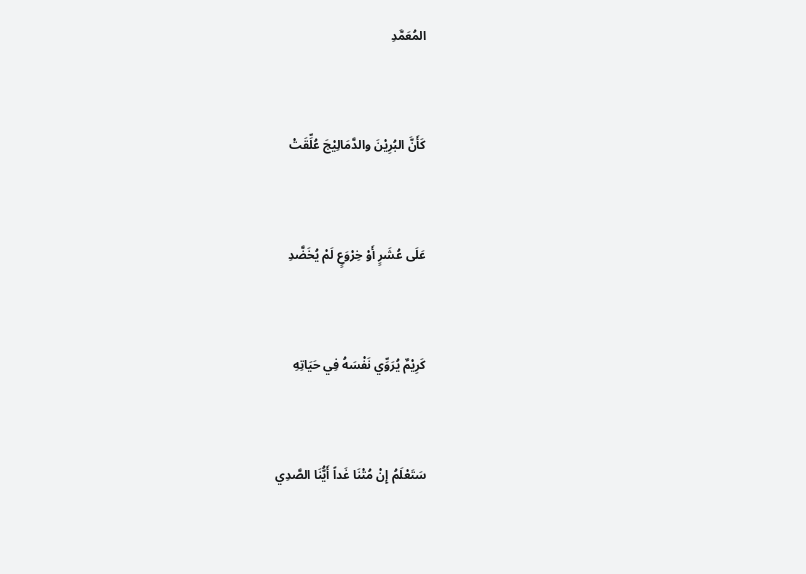المُعَمَّدِ


كَأَنَّ البُرِيْنَ والدَّمَالِيْجَ عُلِّقَتْ


عَلَى عُشَرٍ أَوْ خِرْوَعٍ لَمْ يُخَضَّدِ


كَرِيْمٌ يُرَوِّي نَفْسَهُ فِي حَيَاتِهِ


سَتَعْلَمُ إِنْ مُتْنَا غَداً أَيُّنَا الصَّدِي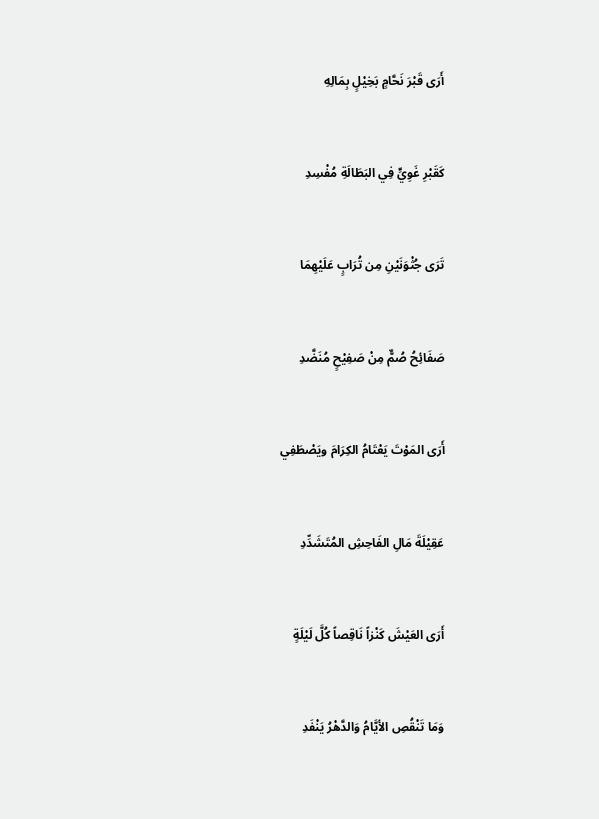أَرَى قَبْرَ نَحَّامٍ بَخِيْلٍ بِمَالِهِ


كَقَبْرِ غَوِيٍّ فِي البَطَالَةِ مُفْسِدِ


تَرَى جُثْوَنَيْنِ مِن تُرَابٍ عَلَيْهِمَا


صَفَائِحُ صُمٌّ مِنْ صَفِيْحٍ مُنَضَّدِ


أَرَى المَوْتَ يَعْتَامُ الكِرَامَ ويَصْطَفِي


عَقِيْلَةَ مَالِ الفَاحِشِ المُتَشَدِّدِ


أَرَى العَيْشَ كَنْزاً نَاقِصاً كُلَّ لَيْلَةٍ


وَمَا تَنْقُصِ الأيَّامُ وَالدَّهْرُ يَنْفَدِ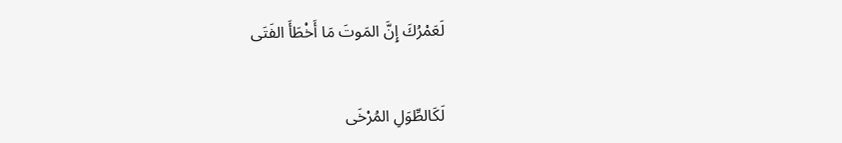لَعَمْرُكَ إِنَّ المَوتَ مَا أَخْطَأَ الفَتَى


لَكَالطِّوَلِ المُرْخَى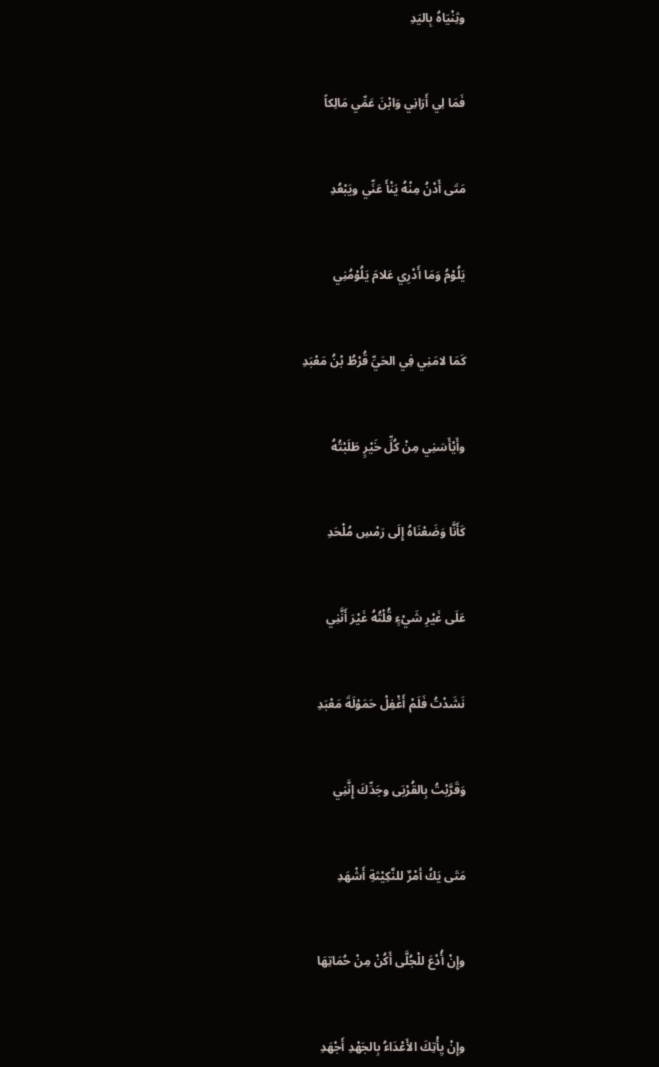وثِنْيَاهُ بِاليَدِ


فَمَا لِي أَرَانِي وَابْنَ عَمِّي مَالِكاً


مَتَى أَدْنُ مِنْهُ يَنْأَ عَنِّي ويَبْعُدِ


يَلُوْمُ وَمَا أَدْرِي عَلامَ يَلُوْمُنِي


كَمَا لامَنِي فِي الحَيِّ قُرْطُ بْنُ مَعْبَدِ


وأَيْأَسَنِي مِنْ كُلِّ خَيْرٍ طَلَبْتُهُ


كَأَنَّا وَضَعْنَاهُ إِلَى رَمْسِ مُلْحَدِ


عَلَى غَيْرِ شَيْءٍ قُلْتُهُ غَيْرَ أَنَّنِي


نَشَدْتُ فَلَمْ أَغْفِلْ حَمَوْلَةَ مَعْبَدِ


وَقَرَّبْتُ بِالقُرْبَى وجَدِّكَ إِنَّنِي


مَتَى يَكُ أمْرٌ للنَّكِيْثةِ أَشْهَدِ


وإِنْ أُدْعَ للْجُلَّى أَكُنْ مِنْ حُمَاتِهَا


وإِنْ يِأْتِكَ الأَعْدَاءُ بِالجَهْدِ أَجْهَدِ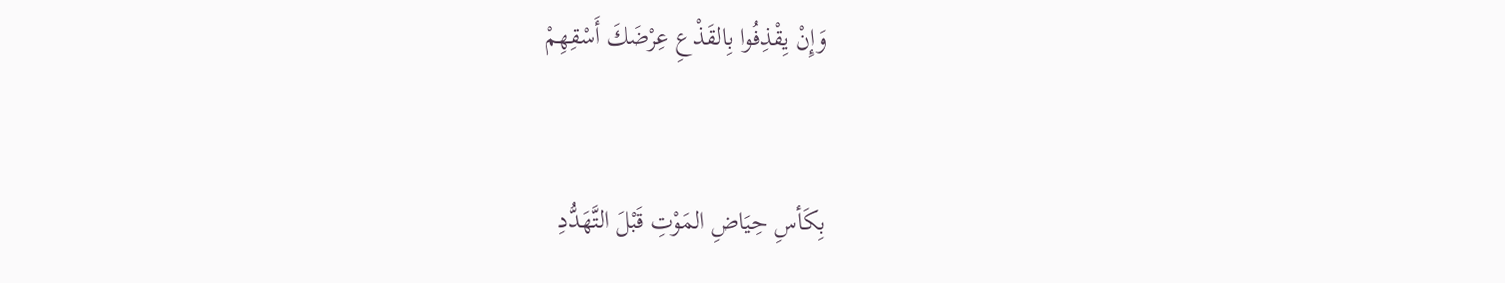وَإِنْ يِقْذِفُوا بِالقَذْعِ عِرْضَكَ أَسْقِهِمْ


بِكَأسِ حِيَاضِ المَوْتِ قَبْلَ التَّهَدُّدِ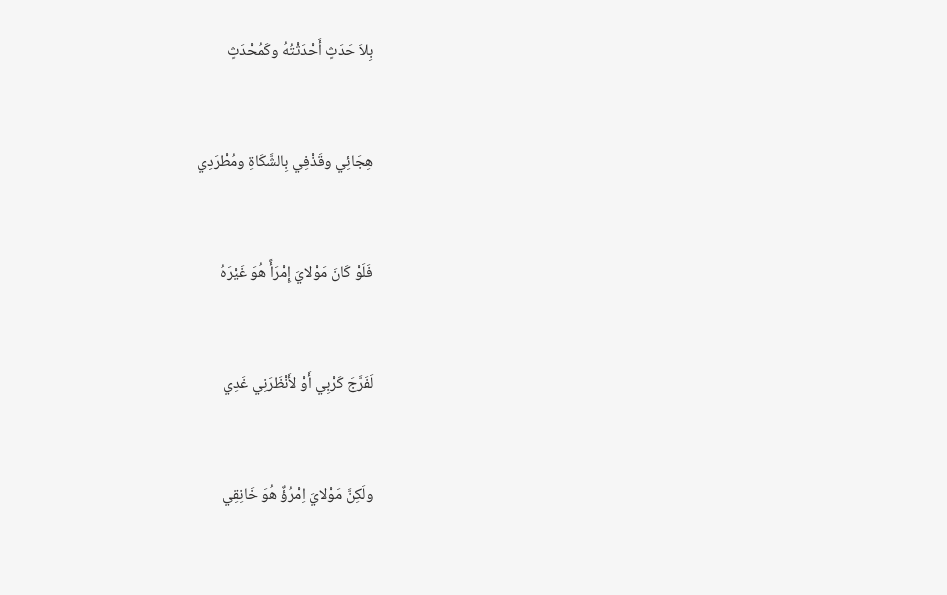بِلاَ حَدَثٍ أَحْدَثْتُهُ وكَمُحْدَثٍ


هِجَائِي وقَذْفِي بِالشَّكَاةِ ومُطْرَدِي


فَلَوْ كَانَ مَوْلايَ إِمْرَأً هُوَ غَيْرَهُ


لَفَرَّجَ كَرْبِي أَوْ لأَنْظَرَنِي غَدِي


ولَكِنَّ مَوْلايَ اِمْرُؤٌ هُوَ خَانِقِي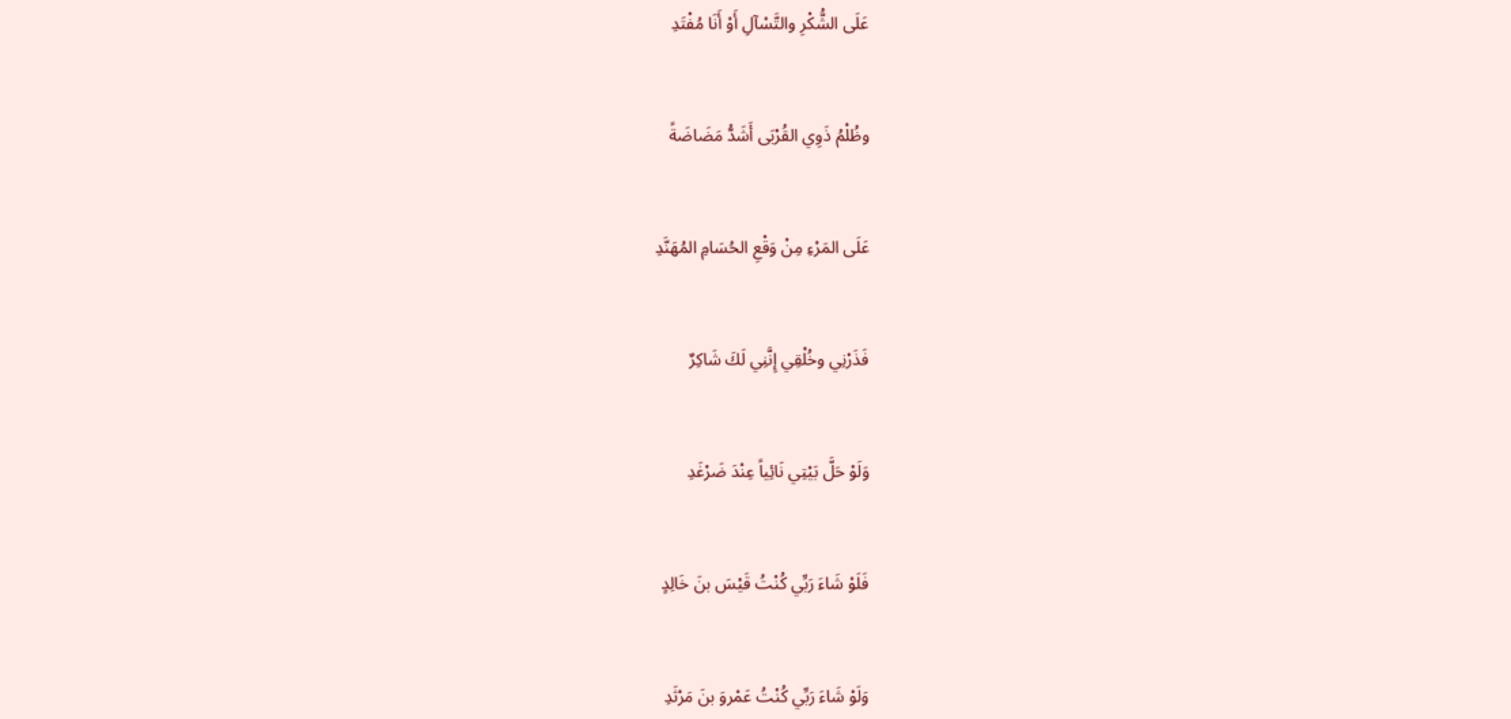عَلَى الشُّكْرِ والتَّسْآلِ أَوْ أَنَا مُفْتَدِ


وظُلْمُ ذَوِي القُرْبَى أَشَدُّ مَضَاضَةً


عَلَى المَرْءِ مِنْ وَقْعِ الحُسَامِ المُهَنَّدِ


فَذَرْنِي وخُلْقِي إِنَّنِي لَكَ شَاكِرٌ


وَلَوْ حَلَّ بَيْتِي نَائِياً عِنْدَ ضَرْغَدِ


فَلَوْ شَاءَ رَبِّي كُنْتُ قَيْسَ بنَ خَالِدٍ


وَلَوْ شَاءَ رَبِّي كُنْتُ عَمْروَ بنَ مَرْثَدِ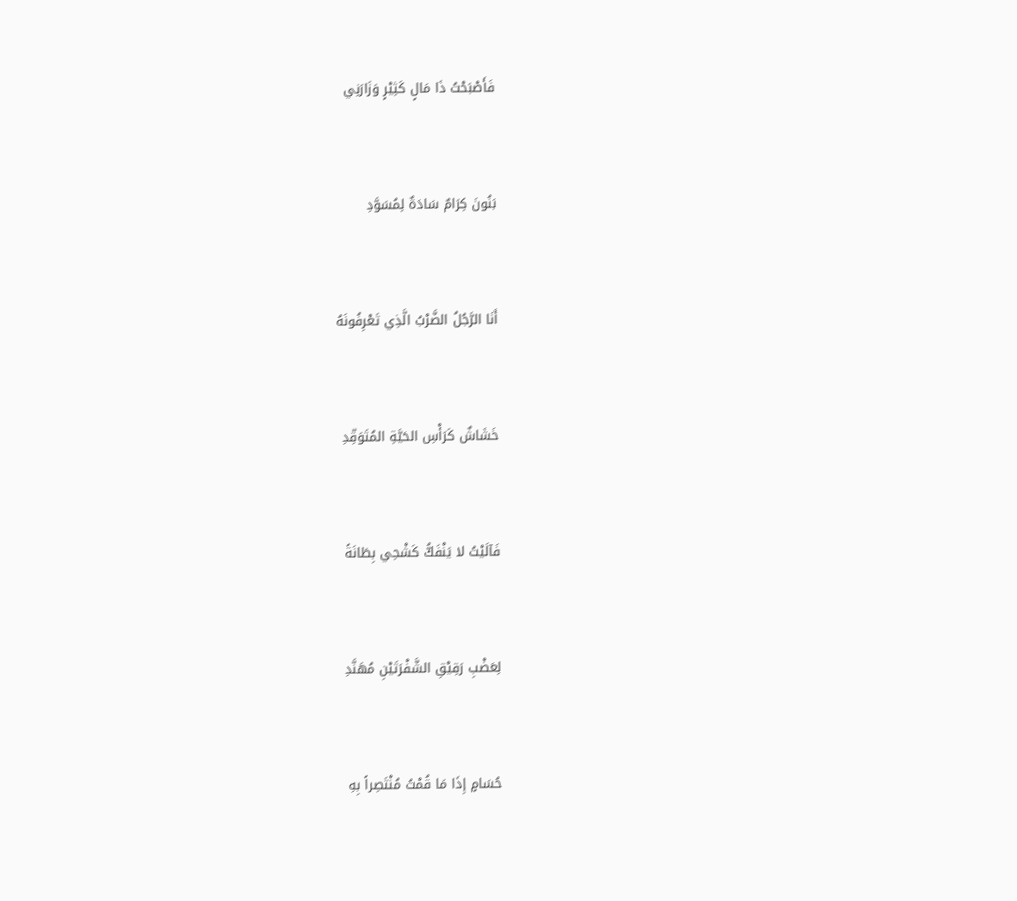فَأَصْبَحْتُ ذَا مَالٍ كَثِيْرٍ وَزَارَنِي


بَنُونَ كِرَامٌ سَادَةٌ لِمُسَوَّدِ


أَنَا الرَّجُلُ الضَّرْبُ الَّذِي تَعْرِفُونَهُ


خَشَاشٌ كَرَأْسِ الحَيَّةِ المُتَوَقِّدِ


فَآلَيْتُ لا يَنْفَكُّ كَشْحِي بِطَانَةً


لِعَضْبِ رَقِيْقِ الشَّفْرَتَيْنِ مُهَنَّدِ


حُسَامٍ إِذَا مَا قُمْتُ مُنْتَصِراً بِهِ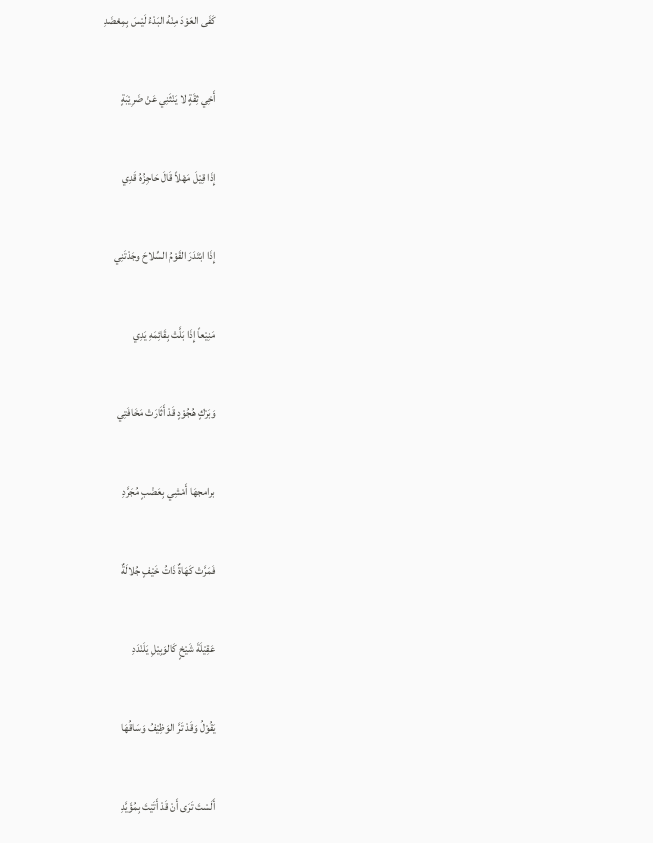كَفَى العَوْدَ مِنْهُ البَدْءُ لَيْسَ بِمِعْضَدِ


أَخِي ثِقَةٍ لا يَنْثَنِي عَنْ ضَرِيْبَةٍ


إِذَا قِيْلَ مَهْلاً قَالَ حَاجِزُهُ قَدِي


إِذَا ابْتَدَرَ القَوْمُ السِّلاحَ وجَدْتَنِي


مَنِيْعاً إِذَا بَلَّتْ بِقَائِمَهِ يَدِي


وَبَرْكٍ هُجُوْدٍ قَدْ أَثَارَتْ مَخَافَتِي


برامجهَا أَمْشِي بِعَضْبٍ مُجَرَّدِ


فَمَرَّتْ كَهَاةٌ ذَاتُ خَيْفٍ جُلالَةٌ


عَقِيْلَةَ شَيْخٍ كَالوَبِيْلِ يَلَنْدَدِ


يَقُوْلُ وَقَدْ تَرَّ الوَظِيْفُ وَسَاقُهَا


أَلَسْتَ تَرَى أَنْ قَدْ أَتَيْتَ بِمُؤَيَّدِ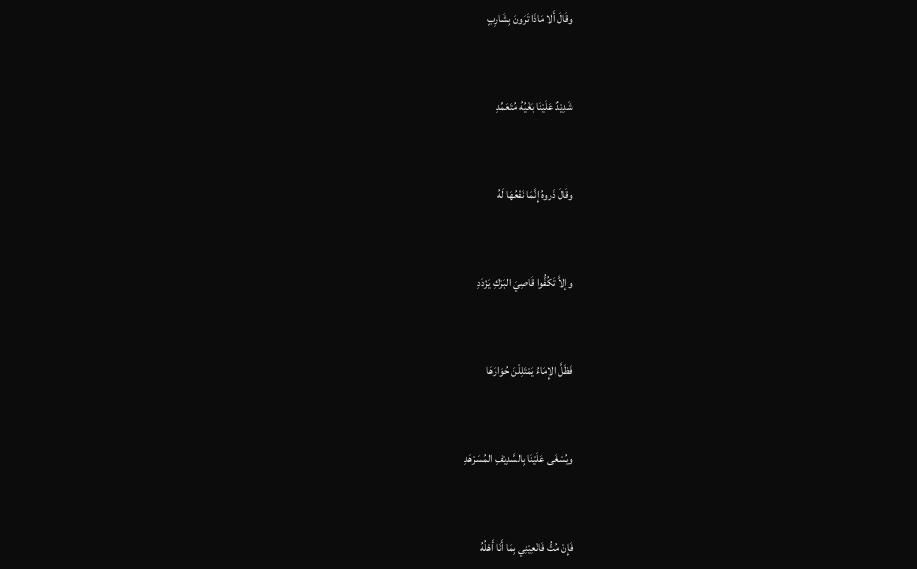وقَالَ أَلا مَاذَا تَرَونَ بِشَارِبٍ


شَدِيْدٌ عَلَيْنَا بَغْيُهُ مُتَعَمِّدِ


وقَالَ ذَروهُ إِنَّمَا نَفْعُهَا لَهُ


وإلاَّ تَكُفُّوا قَاصِيَ البَرْكِ يَزْدَدِ


فَظَلَّ الإِمَاءُ يَمْتَلِلْنَ حُوَارَهَا


ويُسْغَى عَلَيْنَا بِالسَّدِيْفِ المُسَرْهَدِ


فَإِنْ مُتُّ فَانْعِيْنِي بِمَا أَنَا أَهْلُهُ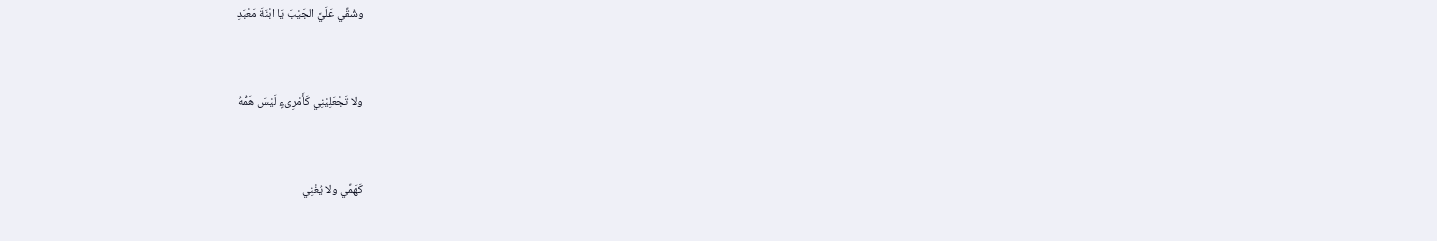وشُقِّي عَلَيَّ الجَيْبَ يَا ابْنَةَ مَعْبَدِ


ولا تَجْعَلِيْنِي كَأَمْرِىءٍ لَيْسَ هَمُّهُ


كَهَمِّي ولا يُغْنِي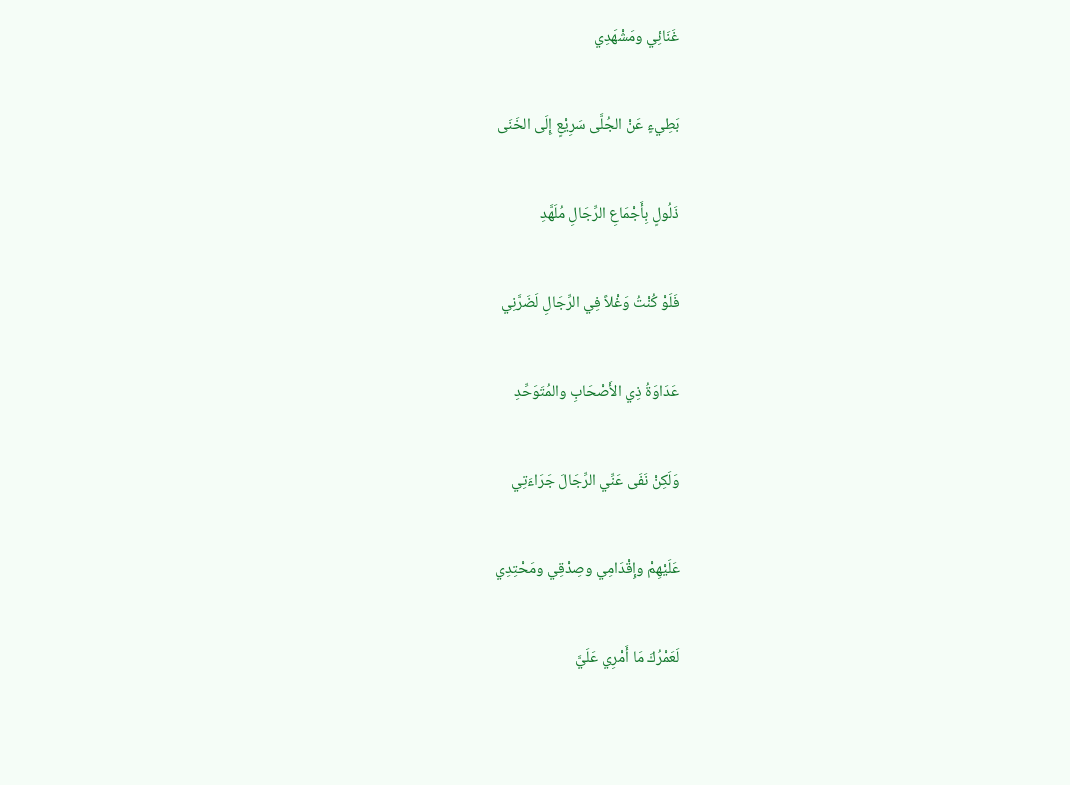غَنَائِي ومَشْهَدِي


بَطِيءٍ عَنْ الجُلَّى سَرِيْعٍ إِلَى الخَنَى


ذَلُولٍ بِأَجْمَاعِ الرِّجَالِ مُلَهَّدِ


فَلَوْ كُنْتُ وَغْلاً فِي الرِّجَالِ لَضَرَّنِي


عَدَاوَةُ ذِي الأَصْحَابِ والمُتَوَحِّدِ


وَلَكِنْ نَفَى عَنِّي الرِّجَالَ جَرَاءَتِي


عَلَيْهِمْ وإِقْدَامِي وصِدْقِي ومَحْتِدِي


لَعَمْرُكَ مَا أَمْرِي عَلَيَّ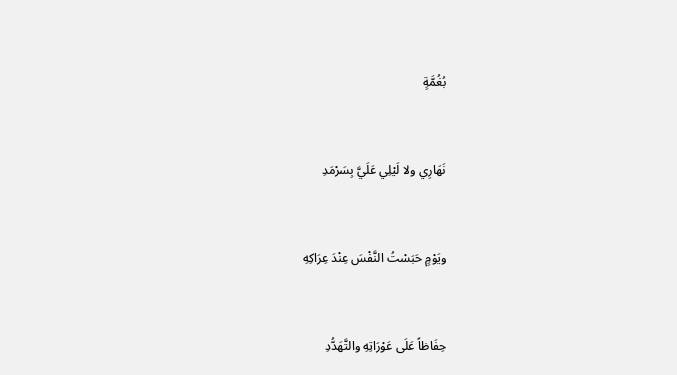بُغُمَّةٍ


نَهَارِي ولا لَيْلِي عَلَيَّ بِسَرْمَدِ


ويَوْمٍ حَبَسْتُ النَّفْسَ عِنْدَ عِرَاكِهِ


حِفَاظاً عَلَى عَوْرَاتِهِ والتَّهَدُّدِ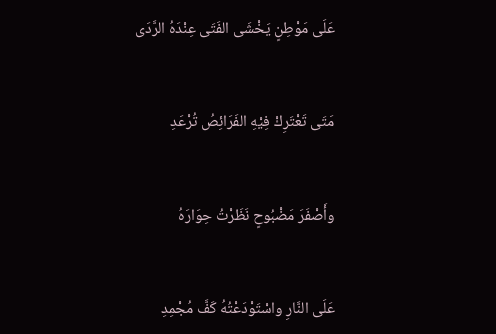عَلَى مَوْطِنٍ يَخْشَى الفَتَى عِنْدَهُ الرَّدَى


مَتَى تَعْتَرِكْ فِيْهِ الفَرَائِصُ تُرْعَدِ


وأَصْفَرَ مَضْبُوحٍ نَظَرْتُ حِوَارَهُ


عَلَى النَّارِ واسْتَوْدَعْتُهُ كَفَّ مُجْمِدِ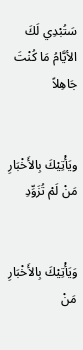سَتُبْدِي لَكَ الأيَّامُ مَا كُنْتَ جَاهِلاً


ويَأْتِيْكَ بِالأَخْبَارِ مَنْ لَمْ تُزَوِّدِ


وَيَأْتِيْكَ بِالأَخْبَارِ مَنْ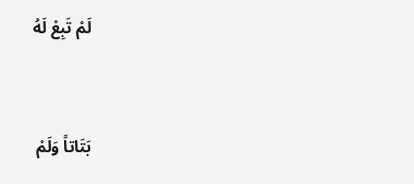لَمْ تَبِعْ لَهُ


بَتَاتاً وَلَمْ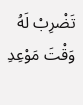تَضْرِبْ لَهُ وَقْتَ مَوْعِدِ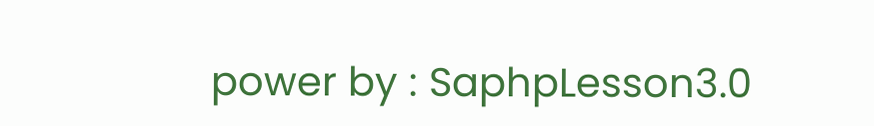power by : SaphpLesson3.0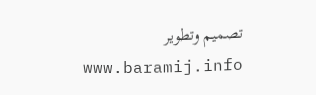تصميم وتطوير  www.baramij.info